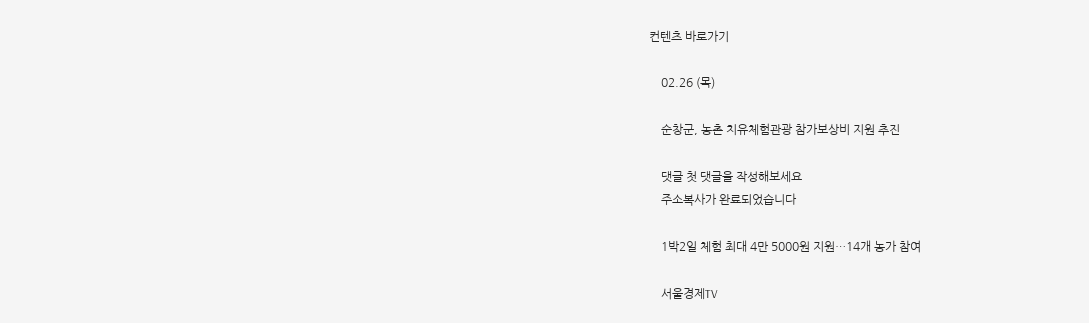컨텐츠 바로가기

    02.26 (목)

    순창군, 농촌 치유체험관광 참가보상비 지원 추진

    댓글 첫 댓글을 작성해보세요
    주소복사가 완료되었습니다

    1박2일 체험 최대 4만 5000원 지원…14개 농가 참여

    서울경제TV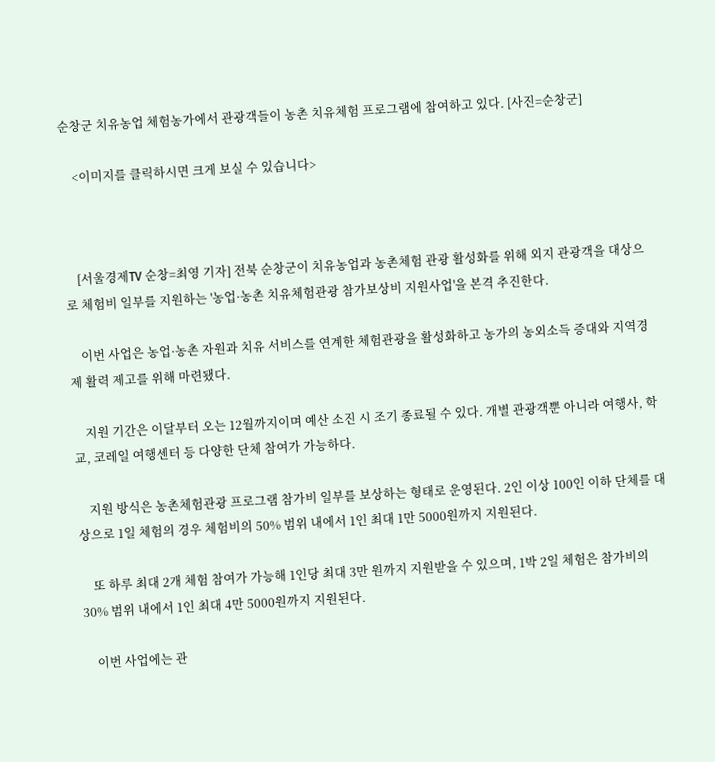순창군 치유농업 체험농가에서 관광객들이 농촌 치유체험 프로그램에 참여하고 있다. [사진=순창군]

    <이미지를 클릭하시면 크게 보실 수 있습니다>



    [서울경제TV 순창=최영 기자] 전북 순창군이 치유농업과 농촌체험 관광 활성화를 위해 외지 관광객을 대상으로 체험비 일부를 지원하는 '농업·농촌 치유체험관광 참가보상비 지원사업'을 본격 추진한다.

    이번 사업은 농업·농촌 자원과 치유 서비스를 연계한 체험관광을 활성화하고 농가의 농외소득 증대와 지역경제 활력 제고를 위해 마련됐다.

    지원 기간은 이달부터 오는 12월까지이며 예산 소진 시 조기 종료될 수 있다. 개별 관광객뿐 아니라 여행사, 학교, 코레일 여행센터 등 다양한 단체 참여가 가능하다.

    지원 방식은 농촌체험관광 프로그램 참가비 일부를 보상하는 형태로 운영된다. 2인 이상 100인 이하 단체를 대상으로 1일 체험의 경우 체험비의 50% 범위 내에서 1인 최대 1만 5000원까지 지원된다.

    또 하루 최대 2개 체험 참여가 가능해 1인당 최대 3만 원까지 지원받을 수 있으며, 1박 2일 체험은 참가비의 30% 범위 내에서 1인 최대 4만 5000원까지 지원된다.

    이번 사업에는 관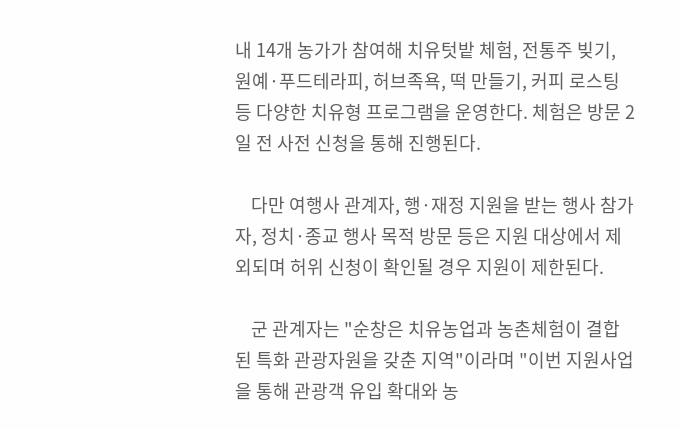내 14개 농가가 참여해 치유텃밭 체험, 전통주 빚기, 원예·푸드테라피, 허브족욕, 떡 만들기, 커피 로스팅 등 다양한 치유형 프로그램을 운영한다. 체험은 방문 2일 전 사전 신청을 통해 진행된다.

    다만 여행사 관계자, 행·재정 지원을 받는 행사 참가자, 정치·종교 행사 목적 방문 등은 지원 대상에서 제외되며 허위 신청이 확인될 경우 지원이 제한된다.

    군 관계자는 "순창은 치유농업과 농촌체험이 결합된 특화 관광자원을 갖춘 지역"이라며 "이번 지원사업을 통해 관광객 유입 확대와 농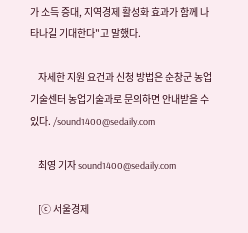가 소득 증대, 지역경제 활성화 효과가 함께 나타나길 기대한다"고 말했다.

    자세한 지원 요건과 신청 방법은 순창군 농업기술센터 농업기술과로 문의하면 안내받을 수 있다. /sound1400@sedaily.com

    최영 기자 sound1400@sedaily.com

    [ⓒ 서울경제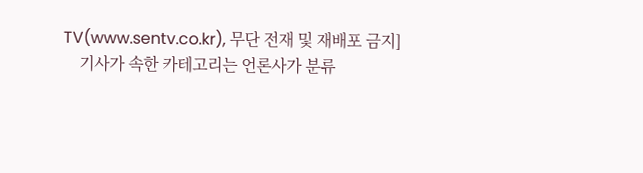TV(www.sentv.co.kr), 무단 전재 및 재배포 금지]
    기사가 속한 카테고리는 언론사가 분류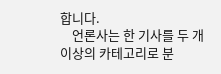합니다.
    언론사는 한 기사를 두 개 이상의 카테고리로 분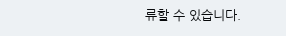류할 수 있습니다.